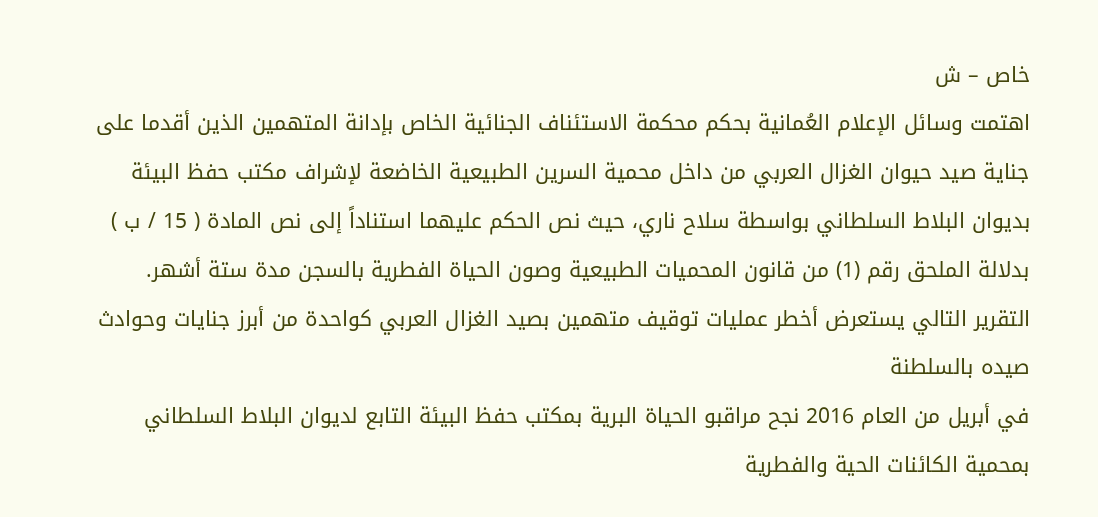خاص – ش
اهتمت وسائل الإعلام العُمانية بحكم محكمة الاستئناف الجنائية الخاص بإدانة المتهمين الذين أقدما على جناية صيد حيوان الغزال العربي من داخل محمية السرين الطبيعية الخاضعة لإشراف مكتب حفظ البيئة بديوان البلاط السلطاني بواسطة سلاح ناري، حيث نص الحكم عليهما استناداً إلى نص المادة ( 15 / ب ) بدلالة الملحق رقم (1) من قانون المحميات الطبيعية وصون الحياة الفطرية بالسجن مدة ستة أشهر.
التقرير التالي يستعرض أخطر عمليات توقيف متهمين بصيد الغزال العربي كواحدة من أبرز جنايات وحوادث صيده بالسلطنة
في أبريل من العام 2016 نجح مراقبو الحياة البرية بمكتب حفظ البيئة التابع لديوان البلاط السلطاني بمحمية الكائنات الحية والفطرية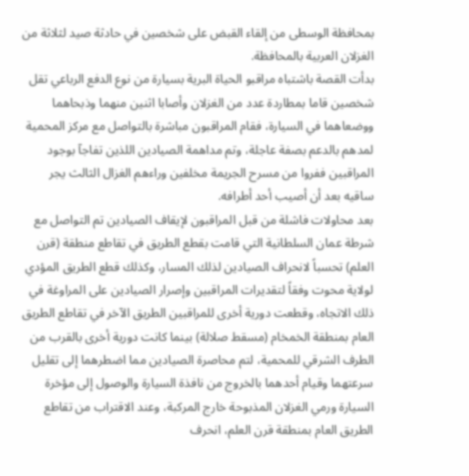بمحافظة الوسطى من إلقاء القبض على شخصين في حادثة صيد لثلاثة من الغزلان العربية بالمحافظة.
بدأت القصة باشتباه مراقبو الحياة البرية بسيارة من نوع الدفع الرباعي تقل شخصين قاما بمطاردة عدد من الغزلان وأصابا اثنين منهما وذبحاهما ووضعاهما في السيارة، فقام المراقبون مباشرة بالتواصل مع مركز المحمية لمدهم بالدعم بصفة عاجلة، وتم مداهمة الصيادين اللذين تفاجآ بوجود المراقبين ففروا من مسرح الجريمة مخلفين وراءهم الغزال الثالث يجر ساقيه بعد أن أصيب أحد أطرافه.
بعد محاولات فاشلة من قبل المراقبون لإيقاف الصيادين تم التواصل مع شرطة عمان السلطانية التي قامت بقطع الطريق في تقاطع منطقة (قرن العلم) تحسباً لانحراف الصيادين لذلك المسار، وكذلك قطع الطريق المؤدي لولاية محوت وفقاً لتقديرات المراقبين وإصرار الصيادين على المراوغة في ذلك الاتجاه، وقطعت دورية أخرى للمراقبين الطريق الآخر في تقاطع الطريق العام بمنطقة الخمخام (مسقط صلالة) بينما كانت دورية أخرى بالقرب من الطرف الشرقي للمحمية، لتم محاصرة الصيادين مما اضطرهما إلى تقليل سرعتهما وقيام أحدهما بالخروج من نافذة السيارة والوصول إلى مؤخرة السيارة ورمي الغزلان المذبوحة خارج المركبة، وعند الاقتراب من تقاطع الطريق العام بمنطقة قرن العلم، انحرف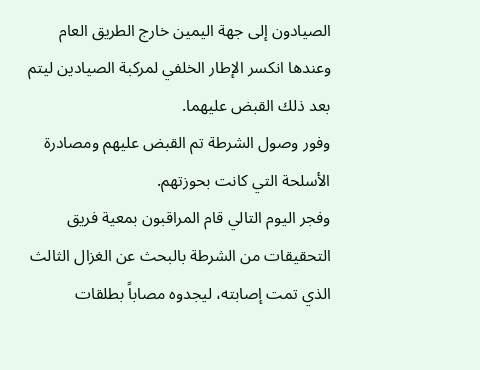الصيادون إلى جهة اليمين خارج الطريق العام وعندها انكسر الإطار الخلفي لمركبة الصيادين ليتم بعد ذلك القبض عليهما.
وفور وصول الشرطة تم القبض عليهم ومصادرة الأسلحة التي كانت بحوزتهم.
وفجر اليوم التالي قام المراقبون بمعية فريق التحقيقات من الشرطة بالبحث عن الغزال الثالث الذي تمت إصابته، ليجدوه مصاباً بطلقات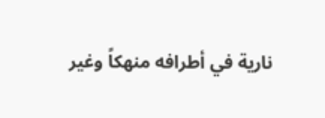نارية في أطرافه منهكاً وغير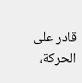قادر على الحركة،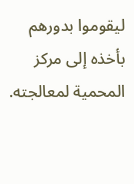ليقوموا بدورهم بأخذه إلى مركز المحمية لمعالجته.